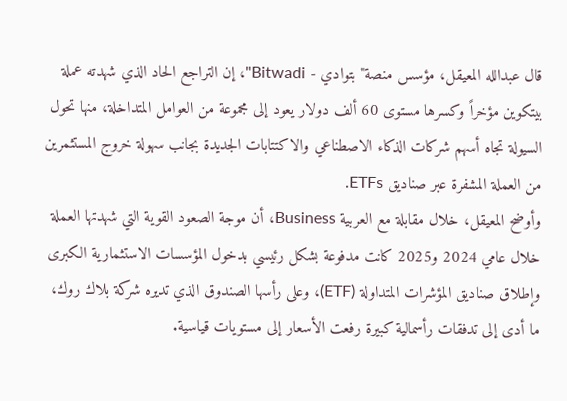قال عبدالله المعيقل، مؤسس منصة" بتوادي - Bitwadi"، إن التراجع الحاد الذي شهدته عملة بيتكوين مؤخراً وكسرها مستوى 60 ألف دولار يعود إلى مجموعة من العوامل المتداخلة، منها تحول السيولة تجاه أسهم شركات الذكاء الاصطناعي والاكتتابات الجديدة بجانب سهولة خروج المستثمرين من العملة المشفرة عبر صناديق ETFs.
وأوضح المعيقل، خلال مقابلة مع العربية Business، أن موجة الصعود القوية التي شهدتها العملة خلال عامي 2024 و2025 كانت مدفوعة بشكل رئيسي بدخول المؤسسات الاستثمارية الكبرى وإطلاق صناديق المؤشرات المتداولة (ETF)، وعلى رأسها الصندوق الذي تديره شركة بلاك روك، ما أدى إلى تدفقات رأسمالية كبيرة رفعت الأسعار إلى مستويات قياسية.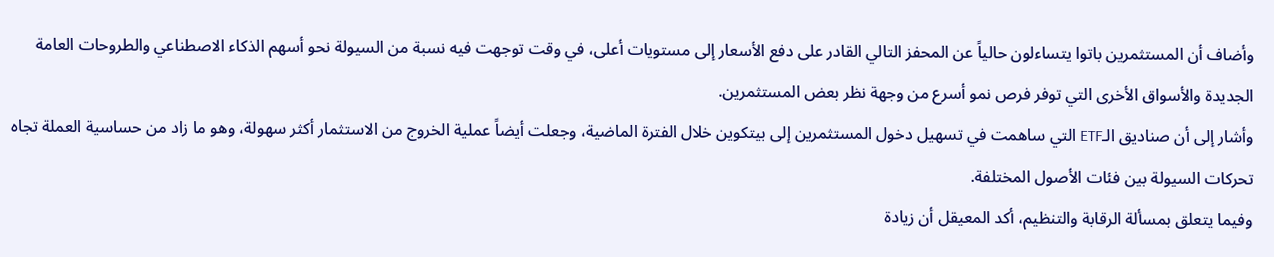وأضاف أن المستثمرين باتوا يتساءلون حالياً عن المحفز التالي القادر على دفع الأسعار إلى مستويات أعلى، في وقت توجهت فيه نسبة من السيولة نحو أسهم الذكاء الاصطناعي والطروحات العامة الجديدة والأسواق الأخرى التي توفر فرص نمو أسرع من وجهة نظر بعض المستثمرين.
وأشار إلى أن صناديق الـETF التي ساهمت في تسهيل دخول المستثمرين إلى بيتكوين خلال الفترة الماضية، وجعلت أيضاً عملية الخروج من الاستثمار أكثر سهولة، وهو ما زاد من حساسية العملة تجاه تحركات السيولة بين فئات الأصول المختلفة.
وفيما يتعلق بمسألة الرقابة والتنظيم، أكد المعيقل أن زيادة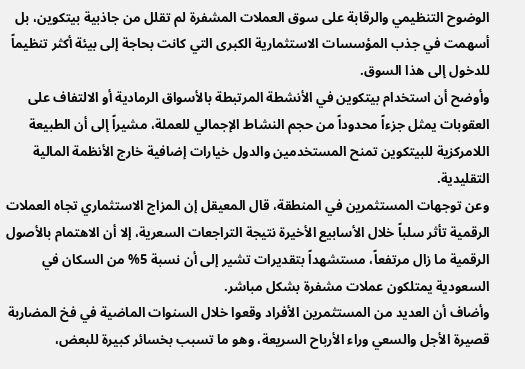الوضوح التنظيمي والرقابة على سوق العملات المشفرة لم تقلل من جاذبية بيتكوين، بل أسهمت في جذب المؤسسات الاستثمارية الكبرى التي كانت بحاجة إلى بيئة أكثر تنظيماً للدخول إلى هذا السوق.
وأوضح أن استخدام بيتكوين في الأنشطة المرتبطة بالأسواق الرمادية أو الالتفاف على العقوبات يمثل جزءاً محدوداً من حجم النشاط الإجمالي للعملة، مشيراً إلى أن الطبيعة اللامركزية للبيتكوين تمنح المستخدمين والدول خيارات إضافية خارج الأنظمة المالية التقليدية.
وعن توجهات المستثمرين في المنطقة، قال المعيقل إن المزاج الاستثماري تجاه العملات الرقمية تأثر سلباً خلال الأسابيع الأخيرة نتيجة التراجعات السعرية، إلا أن الاهتمام بالأصول الرقمية ما زال مرتفعاً، مستشهداً بتقديرات تشير إلى أن نسبة 5% من السكان في السعودية يمتلكون عملات مشفرة بشكل مباشر.
وأضاف أن العديد من المستثمرين الأفراد وقعوا خلال السنوات الماضية في فخ المضاربة قصيرة الأجل والسعي وراء الأرباح السريعة، وهو ما تسبب بخسائر كبيرة للبعض،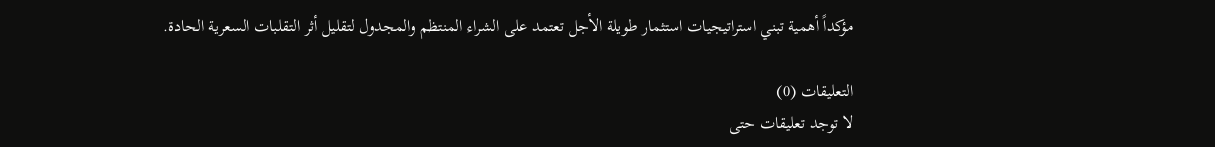مؤكداً أهمية تبني استراتيجيات استثمار طويلة الأجل تعتمد على الشراء المنتظم والمجدول لتقليل أثر التقلبات السعرية الحادة.

التعليقات (0)
لا توجد تعليقات حتى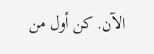الآن. كن أول من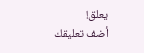يعلق!
أضف تعليقك